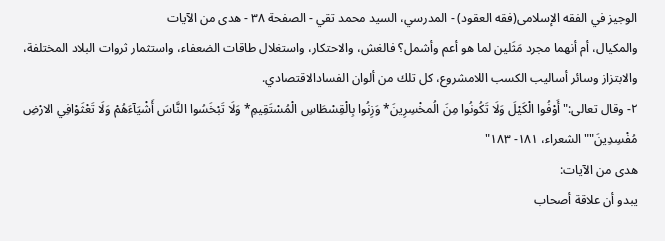الوجیز في الفقه الإسلامی(فقه العقود) - المدرسي، السيد محمد تقي - الصفحة ٣٨ - هدى من الآيات
والمكيال، أم أنهما مجرد مَثَلين لما هو أعم وأشمل؟ فالغش، والاحتكار، واستغلال طاقات الضعفاء، واستثمار ثروات البلاد المختلفة، والابتزاز وسائر أساليب الكسب اللامشروع، كل تلك من ألوان الفسادالاقتصادي.
٢- وقال تعالى:" أَوْفُوا الْكَيْلَ وَلَا تَكُونُوا مِنَ الُمخْسِرِينَ* وَزِنُوا بِالْقِسْطَاسِ الْمُسْتَقِيمِ* وَلَا تَبْخَسُوا النَّاسَ أَشْيَآءَهُمْ وَلَا تَعْثَوْافِي الارْضِ مُفْسِدِينَ"" الشعراء، ١٨١- ١٨٣"
هدى من الآيات:
يبدو أن علاقة أصحاب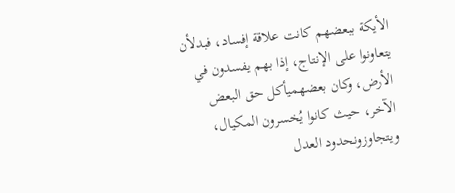الأيكة ببعضهم كانت علاقة إفساد، فبدلأن يتعاونوا على الإنتاج، إذا بهم يفسدون في الأرض، وكان بعضهميأكل حق البعض الآخر، حيث كانوا يُخسرون المكيال، ويتجاوزونحدود العدل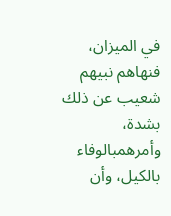في الميزان، فنهاهم نبيهم شعيب عن ذلك بشدة، وأمرهمبالوفاء بالكيل، وأن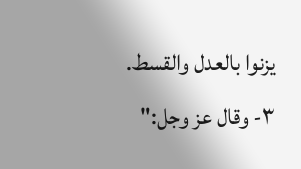يزنوا بالعدل والقسط.
٣- وقال عز وجل:"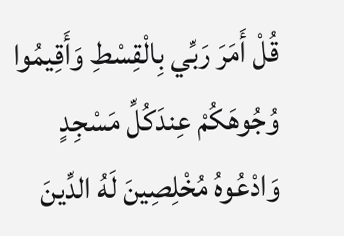قُلْ أَمَرَ رَبِّي بِالْقِسْطِ وَأَقِيمُوا وُجُوهَكُمْ عِندَكُلِّ مَسْجِدٍ وَادْعُوهُ مُخْلِصِينَ لَهُ الدِّينَ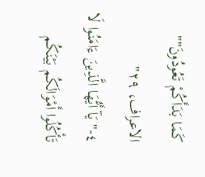كَمَا بَدَأَكُمْ تَعُودُونَ"" الاعراف، ٢٩"
٤-" يَآ أَيُّهَا الَّذِينَ ءَامَنُوا لَا تَأْكُلُوا أَمْوَالَكُم بَيْنَكُم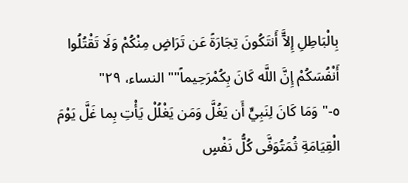بِالْبَاطِلِ إِلآَّ أَنتَكُونَ تِجَارَةً عَن تَرَاضٍ مِنْكُمْ وَلَا تَقْتُلُوا أَنْفُسَكُمْ إِنَّ اللَّه كَانَ بِكُمْرَحِيماً"" النساء، ٢٩"
٥-" وَمَا كَانَ لِنَبِيٍّ أَن يَغُلَّ وَمَن يَغْلُلْ يَأْتِ بِما غَلَّ يَوْمَ الْقِيَامَةِ ثُمَتُوَفَّى كُلُّ نَفْسٍ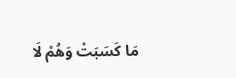مَا كَسَبَتْ وَهُمْ لَا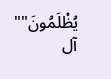يُظْلَمُونَ"" آل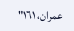عمران، ١٦١"